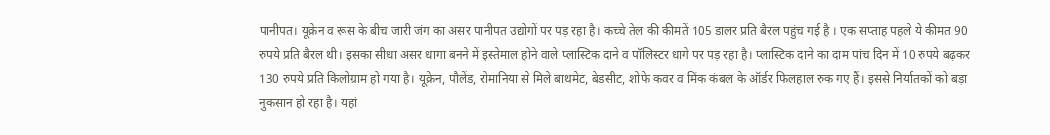पानीपत। यूक्रेन व रूस के बीच जारी जंग का असर पानीपत उद्योगों पर पड़ रहा है। कच्चे तेल की कीमतें 105 डालर प्रति बैरल पहुंच गई है । एक सप्ताह पहले ये कीमत 90 रुपये प्रति बैरल थी। इसका सीधा असर धागा बनने में इस्तेमाल होने वाले प्लास्टिक दाने व पॉलिस्टर धागे पर पड़ रहा है। प्लास्टिक दाने का दाम पांच दिन में 10 रुपये बढ़कर 130 रुपये प्रति किलोग्राम हो गया है। यूक्रेन, पौलेंड, रोमानिया से मिले बाथमेट, बेडसीट, शोफे कवर व मिंक कंबल के ऑर्डर फिलहाल रुक गए हैं। इससे निर्यातकों को बड़ा नुकसान हो रहा है। यहां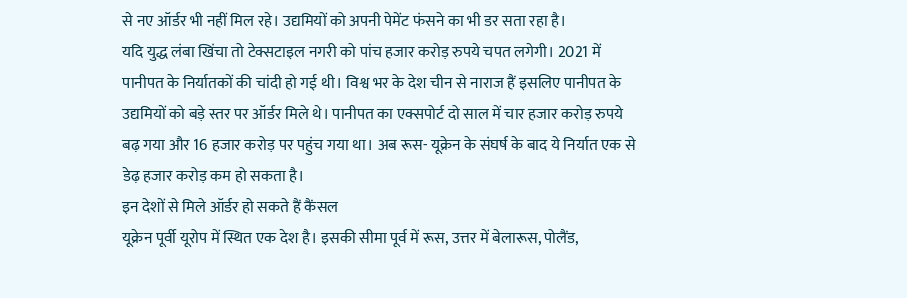से नए ऑर्डर भी नहीं मिल रहे। उद्यमियों को अपनी पेमेंट फंसने का भी डर सता रहा है।
यदि युद्ध लंबा खिंचा तो टेक्सटाइल नगरी को पांच हजार करोड़ रुपये चपत लगेगी। 2021 में पानीपत के निर्यातकों की चांदी हो गई थी। विश्व भर के देश चीन से नाराज हैं इसलिए पानीपत के उद्यमियों को बड़े स्तर पर ऑर्डर मिले थे। पानीपत का एक्सपोर्ट दो साल में चार हजार करोड़ रुपये बढ़ गया और 16 हजार करोड़ पर पहुंच गया था। अब रूस- यूक्रेन के संघर्ष के बाद ये निर्यात एक से डेढ़ हजार करोड़ कम हो सकता है।
इन देशों से मिले ऑर्डर हो सकते हैं कैंसल
यूक्रेन पूर्वी यूरोप में स्थित एक देश है। इसकी सीमा पूर्व में रूस, उत्तर में बेलारूस, पोलैंड,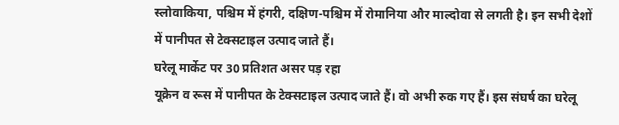स्लोवाकिया, पश्चिम में हंगरी, दक्षिण-पश्चिम में रोमानिया और माल्दोवा से लगती है। इन सभी देशों में पानीपत से टेक्सटाइल उत्पाद जाते हैं।
घरेलू मार्केट पर 30 प्रतिशत असर पड़ रहा
यूक्रेन व रूस में पानीपत के टेक्सटाइल उत्पाद जाते हैं। वो अभी रुक गए हैं। इस संघर्ष का घरेलू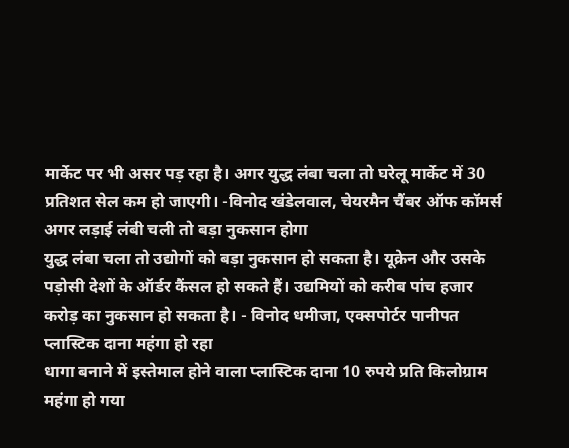मार्केट पर भी असर पड़ रहा है। अगर युद्ध लंबा चला तो घरेलू मार्केट में 30 प्रतिशत सेल कम हो जाएगी। -विनोद खंडेलवाल, चेयरमैन चैंबर ऑफ कॉमर्स
अगर लड़ाई लंबी चली तो बड़ा नुकसान होगा
युद्ध लंबा चला तो उद्योगों को बड़ा नुकसान हो सकता है। यूक्रेन और उसके पड़ोसी देशों के ऑर्डर कैंसल हो सकते हैं। उद्यमियों को करीब पांच हजार करोड़ का नुकसान हो सकता है। - विनोद धमीजा, एक्सपोर्टर पानीपत
प्लास्टिक दाना महंगा हो रहा
धागा बनाने में इस्तेमाल होने वाला प्लास्टिक दाना 10 रुपये प्रति किलोग्राम महंगा हो गया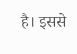है। इससे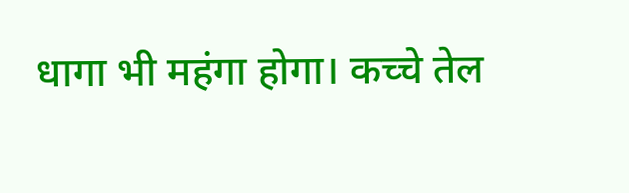धागा भी महंगा होगा। कच्चे तेल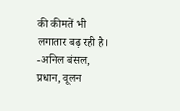की कीमतें भी लगातार बढ़ रही है। -अनिल बंसल, प्रधान, वूलन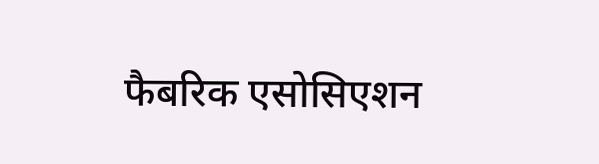फैबरिक एसोसिएशन